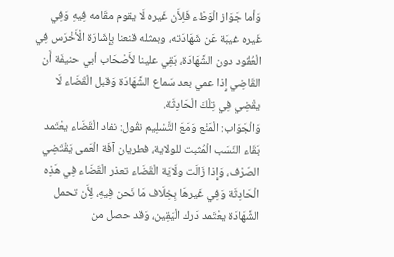وَأما جَوَاز الْوَطْء فَلِأَن غَيره لَا يقوم مقَامه فِيهِ وَفِي غَيره غيبَة عَن شَهَادَته، وبمثله قنعنا بِإِشَارَة الْأَخْرَس فِي الْعُقُود دون الشَّهَادَة، بَقِي علينا لأَصْحَاب أبي حنيفَة أَن القَاضِي إِذا عمي بعد سَماع الشَّهَادَة وَقبل الْقَضَاء لَا يقْضِي فِي تِلْكَ الْحَادِثَة.
وَالْجَوَاب: الْمَنْع وَمَعَ التَّسْلِيم نقُول: نفاد الْقَضَاء يعْتَمد بَقَاء النّسَب الْمُثبت للولاية، فطريان آفَة الْعَمى يَقْتَضِي الصّرْف، وَإِذا زَالَت ولَايَة الْقَضَاء تعذر الْقَضَاء فِي هَذِه الْحَادِثَة وَفِي غَيرهَا بِخِلَاف مَا نَحن فِيهِ، لِأَن تحمل الشَّهَادَة يعْتَمد دَرك الْيَقِين، وَقد حصل من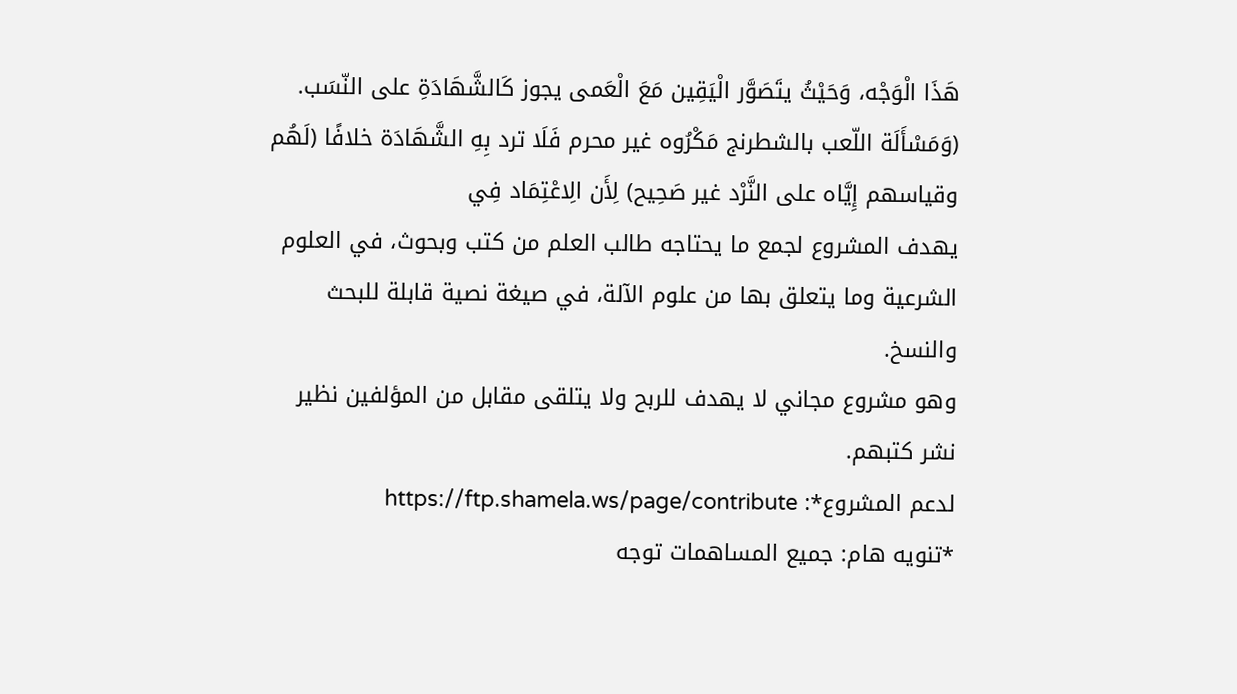هَذَا الْوَجْه، وَحَيْثُ يتَصَوَّر الْيَقِين مَعَ الْعَمى يجوز كَالشَّهَادَةِ على النّسَب.
(وَمَسْأَلَة اللّعب بالشطرنج مَكْرُوه غير محرم فَلَا ترد بِهِ الشَّهَادَة خلافًا (لَهُم وقياسهم إِيَّاه على النَّرْد غير صَحِيح) لِأَن الِاعْتِمَاد فِي
يهدف المشروع لجمع ما يحتاجه طالب العلم من كتب وبحوث، في العلوم الشرعية وما يتعلق بها من علوم الآلة، في صيغة نصية قابلة للبحث والنسخ.
وهو مشروع مجاني لا يهدف للربح ولا يتلقى مقابل من المؤلفين نظير نشر كتبهم.
لدعم المشروع*: https://ftp.shamela.ws/page/contribute
*تنويه هام: جميع المساهمات توجه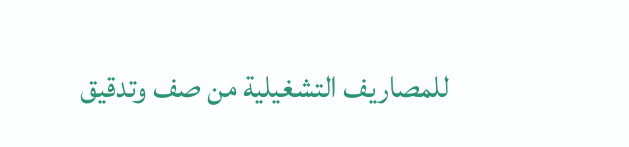للمصاريف التشغيلية من صف وتدقيق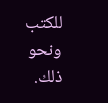للكتب ونحو ذلك.